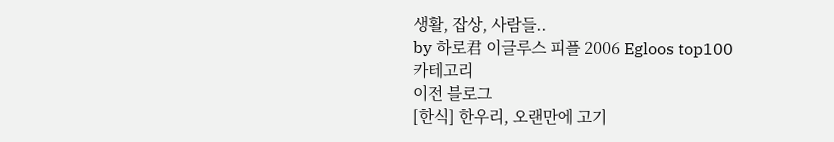생활, 잡상, 사람들..
by 하로君 이글루스 피플 2006 Egloos top100
카테고리
이전 블로그
[한식] 한우리, 오랜만에 고기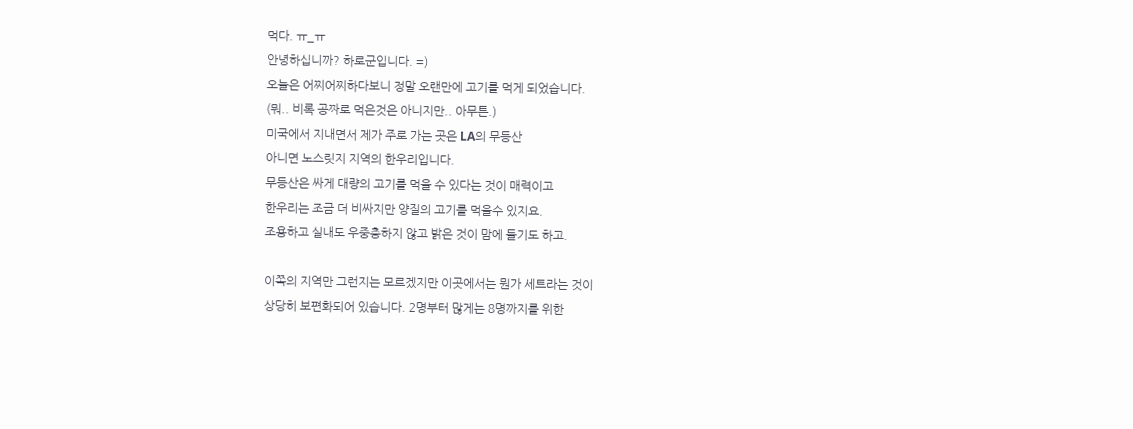먹다. ㅠ_ㅠ
안녕하십니까? 하로군입니다. =)
오늘은 어찌어찌하다보니 정말 오랜만에 고기를 먹게 되었습니다.
(뭐.. 비록 공짜로 먹은것은 아니지만.. 아무튼.)
미국에서 지내면서 제가 주로 가는 곳은 LA의 무등산
아니면 노스릿지 지역의 한우리입니다.
무등산은 싸게 대량의 고기를 먹을 수 있다는 것이 매력이고
한우리는 조금 더 비싸지만 양질의 고기를 먹을수 있지요.
조용하고 실내도 우중충하지 않고 밝은 것이 맘에 들기도 하고.

이쪽의 지역만 그런지는 모르겠지만 이곳에서는 뭔가 세트라는 것이
상당히 보편화되어 있습니다. 2명부터 많게는 8명까지를 위한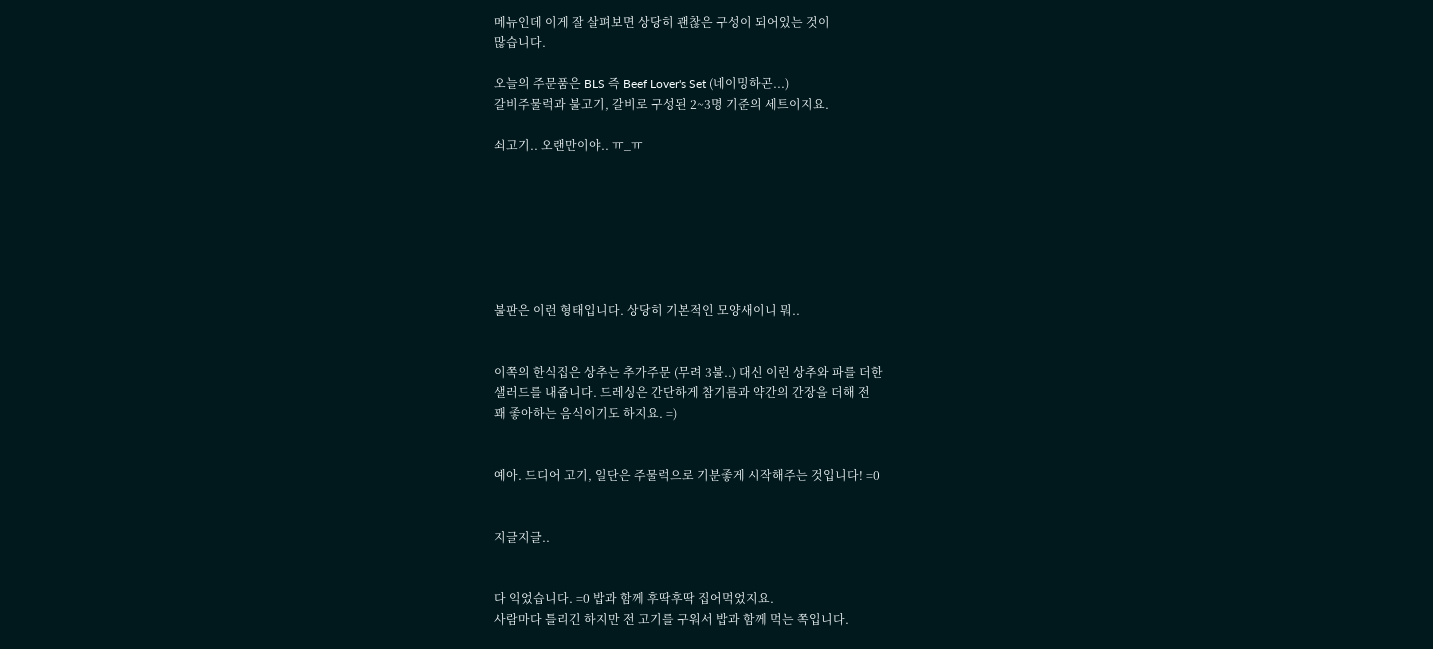메뉴인데 이게 잘 살펴보면 상당히 괜찮은 구성이 되어있는 것이
많습니다.

오늘의 주문품은 BLS 즉 Beef Lover's Set (네이밍하곤...)
갈비주물럭과 불고기, 갈비로 구성된 2~3명 기준의 세트이지요.

쇠고기.. 오랜만이야.. ㅠ_ㅠ







불판은 이런 형태입니다. 상당히 기본적인 모양새이니 뭐..


이쪽의 한식집은 상추는 추가주문 (무려 3불..) 대신 이런 상추와 파를 더한
샐러드를 내줍니다. 드레싱은 간단하게 참기름과 약간의 간장을 더해 전
꽤 좋아하는 음식이기도 하지요. =)


예아. 드디어 고기, 일단은 주물럭으로 기분좋게 시작해주는 것입니다! =0


지글지글..


다 익었습니다. =0 밥과 함께 후딱후딱 집어먹었지요.
사람마다 틀리긴 하지만 전 고기를 구워서 밥과 함께 먹는 쪽입니다.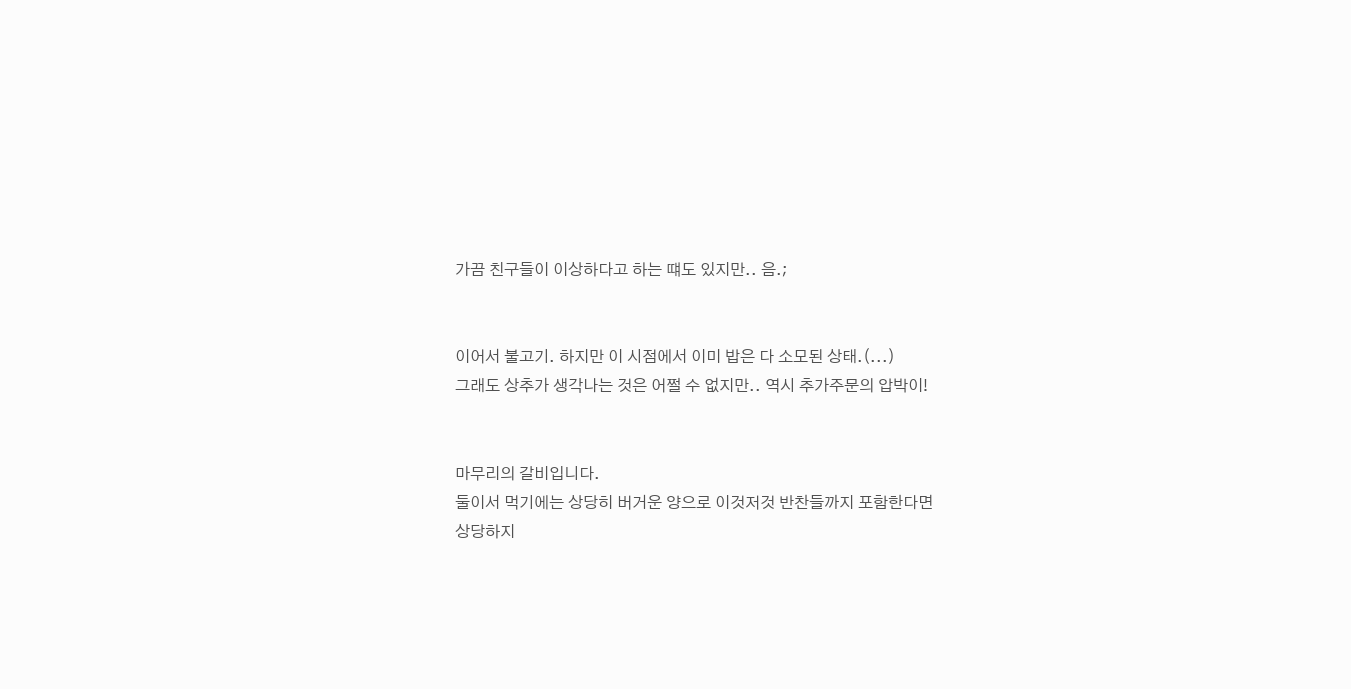가끔 친구들이 이상하다고 하는 떄도 있지만.. 음.;


이어서 불고기. 하지만 이 시점에서 이미 밥은 다 소모된 상태.(...)
그래도 상추가 생각나는 것은 어쩔 수 없지만.. 역시 추가주문의 압박이!


마무리의 갈비입니다.
둘이서 먹기에는 상당히 버거운 양으로 이것저것 반찬들까지 포함한다면
상당하지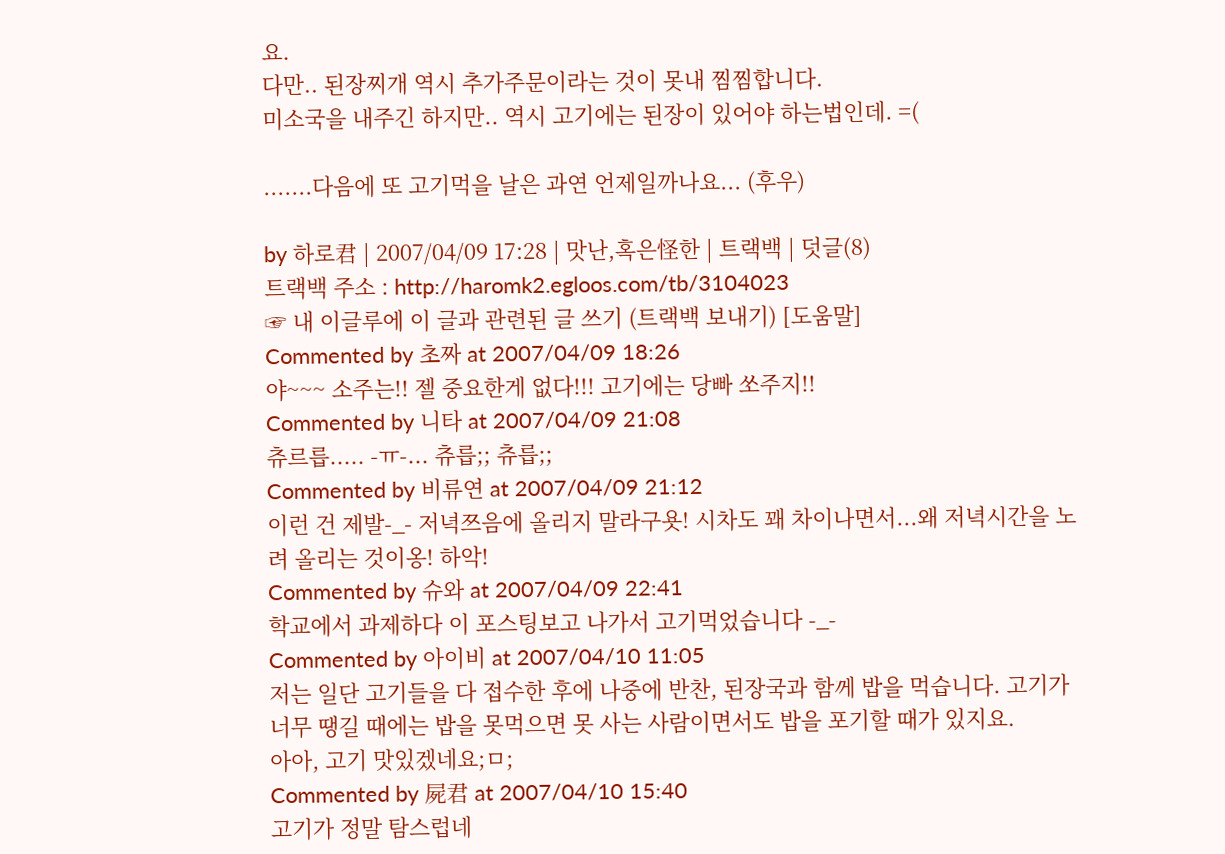요.
다만.. 된장찌개 역시 추가주문이라는 것이 못내 찜찜합니다.
미소국을 내주긴 하지만.. 역시 고기에는 된장이 있어야 하는법인데. =(

.......다음에 또 고기먹을 날은 과연 언제일까나요... (후우)

by 하로君 | 2007/04/09 17:28 | 맛난,혹은怪한 | 트랙백 | 덧글(8)
트랙백 주소 : http://haromk2.egloos.com/tb/3104023
☞ 내 이글루에 이 글과 관련된 글 쓰기 (트랙백 보내기) [도움말]
Commented by 초짜 at 2007/04/09 18:26
야~~~ 소주는!! 젤 중요한게 없다!!! 고기에는 당빠 쏘주지!!
Commented by 니타 at 2007/04/09 21:08
츄르릅..... -ㅠ-... 츄릅;; 츄릅;;
Commented by 비류연 at 2007/04/09 21:12
이런 건 제발-_- 저녁쯔음에 올리지 말라구욧! 시차도 꽤 차이나면서...왜 저녁시간을 노려 올리는 것이옹! 하악!
Commented by 슈와 at 2007/04/09 22:41
학교에서 과제하다 이 포스팅보고 나가서 고기먹었습니다 -_-
Commented by 아이비 at 2007/04/10 11:05
저는 일단 고기들을 다 접수한 후에 나중에 반찬, 된장국과 함께 밥을 먹습니다. 고기가 너무 땡길 때에는 밥을 못먹으면 못 사는 사람이면서도 밥을 포기할 때가 있지요.
아아, 고기 맛있겠네요;ㅁ;
Commented by 屍君 at 2007/04/10 15:40
고기가 정말 탐스럽네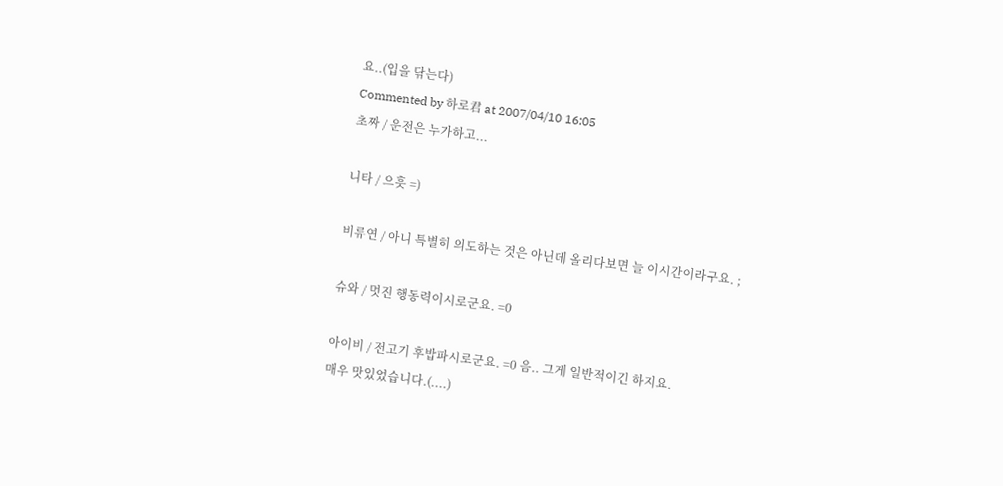요..(입을 닦는다)
Commented by 하로君 at 2007/04/10 16:05
초짜 / 운전은 누가하고...

니타 / 으흣 =)

비류연 / 아니 특별히 의도하는 것은 아닌데 올리다보면 늘 이시간이라구요. ;

슈와 / 멋진 행동력이시로군요. =0

아이비 / 전고기 후밥파시로군요. =0 음.. 그게 일반적이긴 하지요.
매우 맛있었습니다.(....)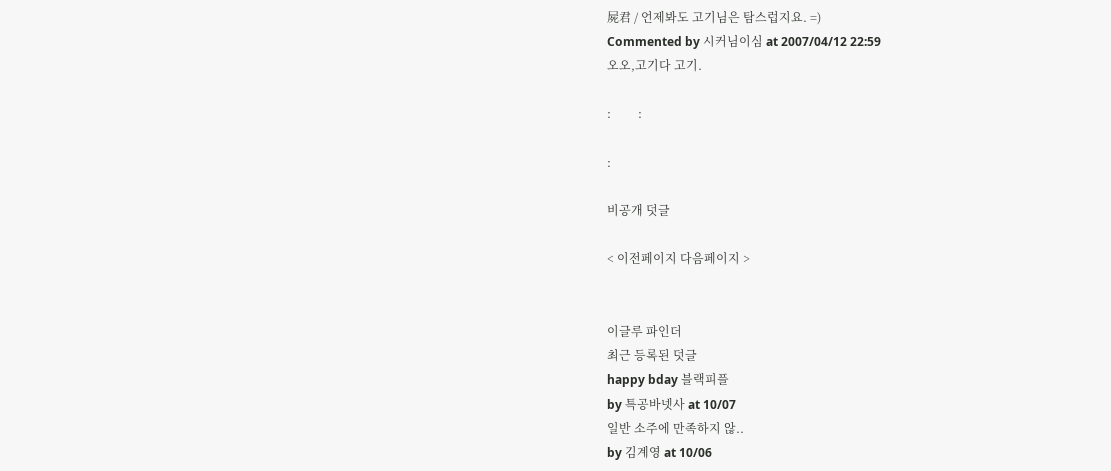屍君 / 언제봐도 고기님은 탐스럽지요. =)
Commented by 시커님이심 at 2007/04/12 22:59
오오,고기다 고기.

:         :

:

비공개 덧글

< 이전페이지 다음페이지 >


이글루 파인더
최근 등록된 덧글
happy bday 블랙피플
by 특공바넷사 at 10/07
일반 소주에 만족하지 않..
by 김계영 at 10/06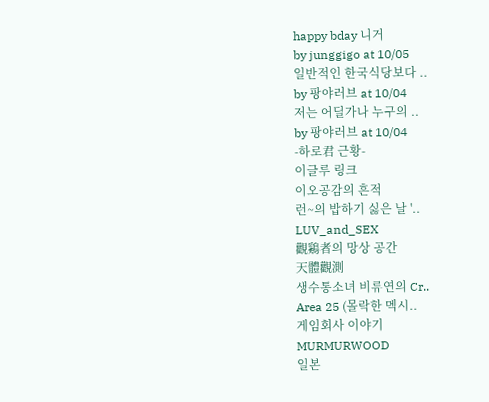happy bday 니거
by junggigo at 10/05
일반적인 한국식당보다 ..
by 팡야러브 at 10/04
저는 어딜가나 누구의 ..
by 팡야러브 at 10/04
-하로君 근황-
이글루 링크
이오공감의 흔적
런~의 밥하기 싫은 날 '..
LUV_and_SEX
觀鷄者의 망상 공간
天體觀測
생수통소녀 비류연의 Cr..
Area 25 (몰락한 멕시..
게임회사 이야기
MURMURWOOD
일본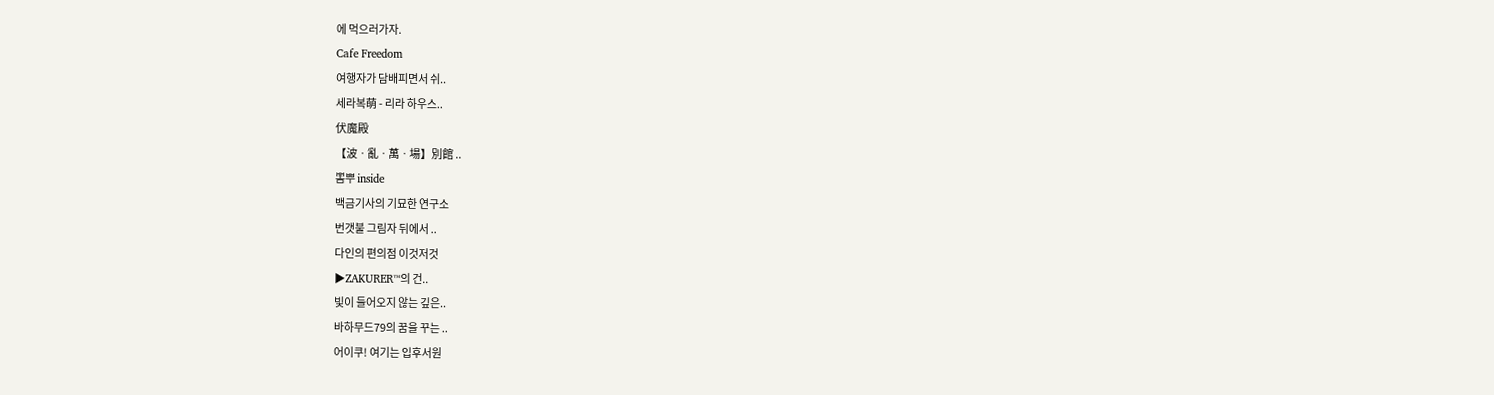에 먹으러가자.
Cafe Freedom
여행자가 담배피면서 쉬..
세라복萌 - 리라 하우스..
伏魔殿
【波ㆍ亂ㆍ萬ㆍ場】別館 ..
뽐뿌 inside
백금기사의 기묘한 연구소
번갯불 그림자 뒤에서 ..
다인의 편의점 이것저것
▶ZAKURER™의 건..
빛이 들어오지 않는 깊은..
바하무드79의 꿈을 꾸는 ..
어이쿠! 여기는 입후서원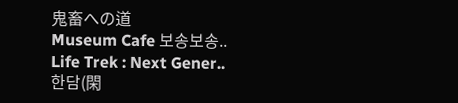鬼畜への道
Museum Cafe 보송보송..
Life Trek : Next Gener..
한담(閑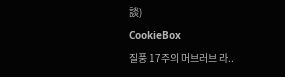談)
CookieBox
질풍 17주의 머브러브 라..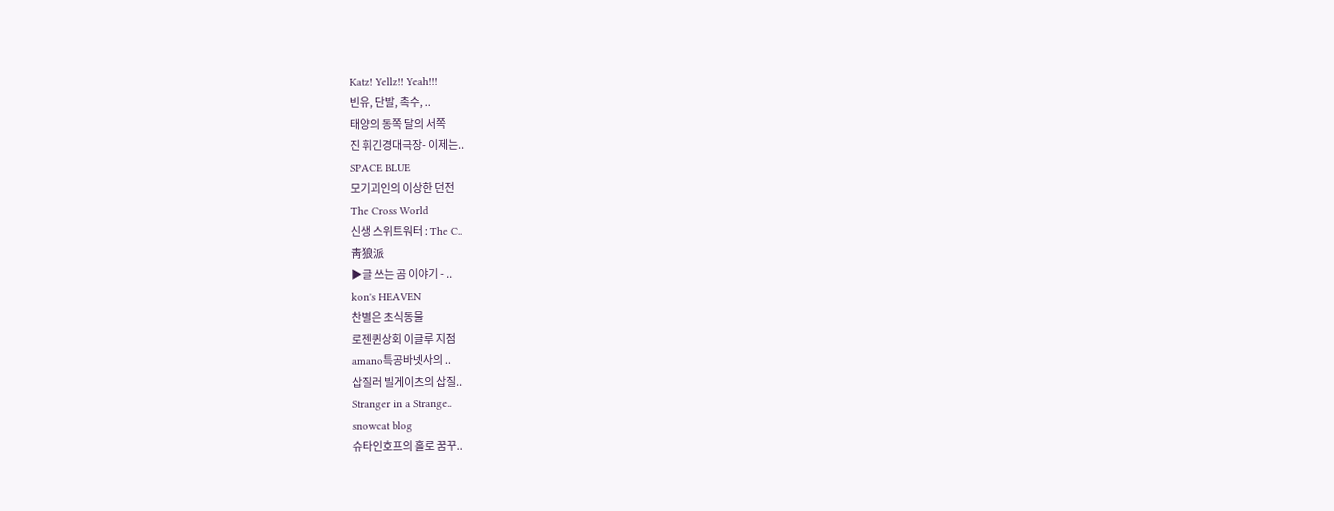Katz! Yellz!! Yeah!!!
빈유, 단발, 촉수, ..
태양의 동쪽 달의 서쪽
진 휘긴경대극장- 이제는..
SPACE BLUE
모기괴인의 이상한 던전
The Cross World
신생 스위트워터 : The C..
靑狼派
▶글 쓰는 곰 이야기 - ..
kon's HEAVEN
찬별은 초식동물
로젠퀸상회 이글루 지점
amano특공바넷사의 ..
삽질러 빌게이츠의 삽질..
Stranger in a Strange..
snowcat blog
슈타인호프의 홀로 꿈꾸..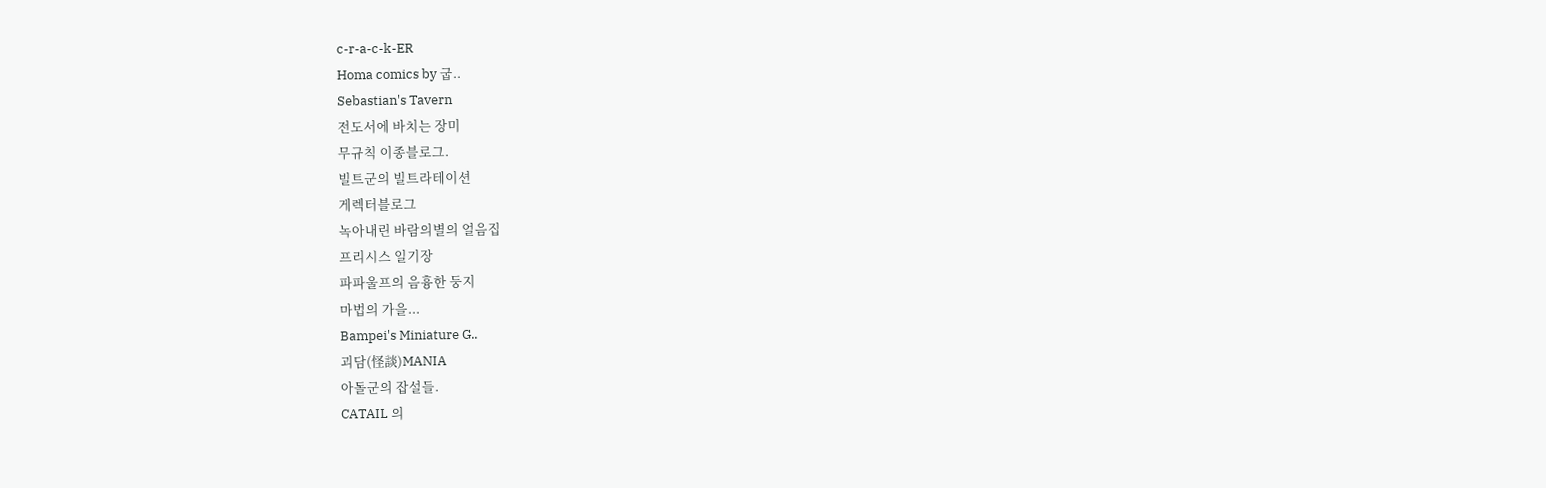c-r-a-c-k-ER
Homa comics by 굽..
Sebastian's Tavern
전도서에 바치는 장미
무규칙 이종블로그.
빌트군의 빌트라테이션
게렉터블로그
녹아내린 바람의별의 얼음집
프리시스 일기장
파파울프의 음흉한 둥지
마법의 가을...
Bampei's Miniature G..
괴담(怪談)MANIA
아돌군의 잡설들.
CATAIL 의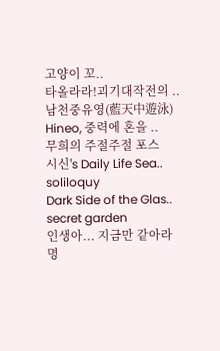고양이 꼬..
타올라라!괴기대작전의 ..
남천중유영(藍天中遊泳)
Hineo, 중력에 혼을 ..
무희의 주절주절 포스
시신's Daily Life Sea..
soliloquy
Dark Side of the Glas..
secret garden
인생아... 지금만 같아라
명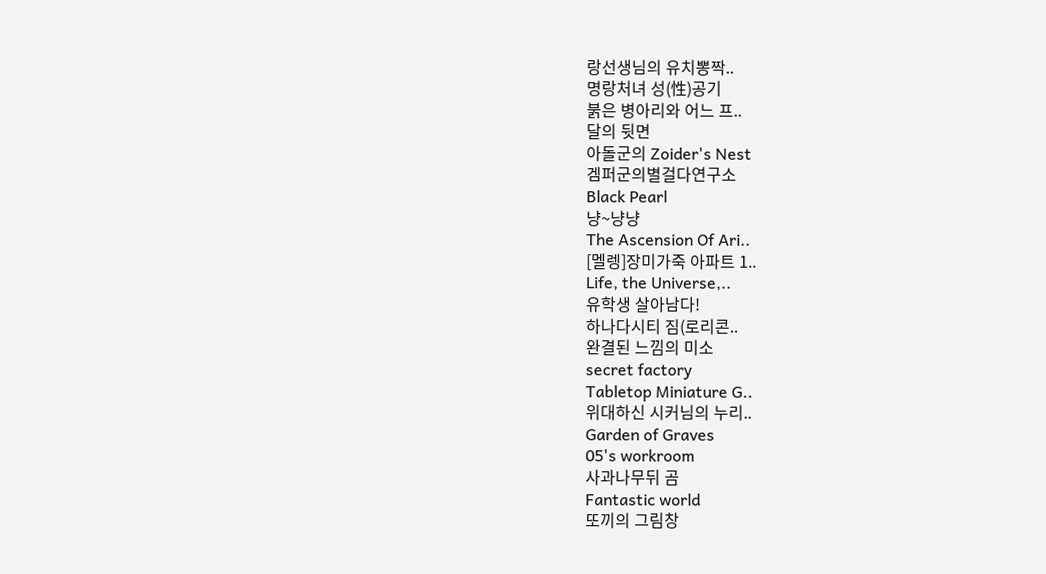랑선생님의 유치뽕짝..
명랑처녀 성(性)공기
붉은 병아리와 어느 프..
달의 뒷면
아돌군의 Zoider's Nest
겜퍼군의별걸다연구소
Black Pearl
냥~냥냥
The Ascension Of Ari..
[멜렝]장미가죽 아파트 1..
Life, the Universe,..
유학생 살아남다!
하나다시티 짐(로리콘..
완결된 느낌의 미소
secret factory
Tabletop Miniature G..
위대하신 시커님의 누리..
Garden of Graves
05's workroom
사과나무뒤 곰
Fantastic world
또끼의 그림창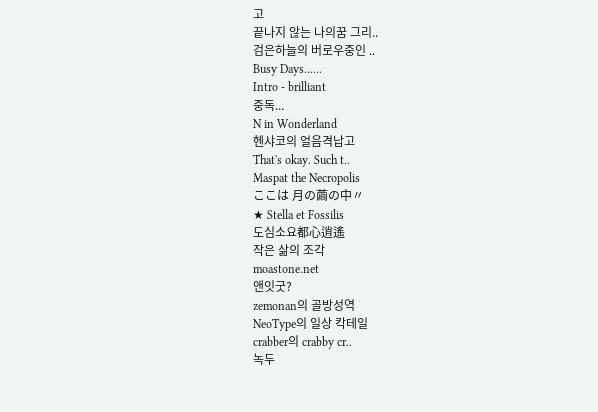고
끝나지 않는 나의꿈 그리..
검은하늘의 버로우중인 ..
Busy Days......
Intro - brilliant
중독...
N in Wonderland
헨샤코의 얼음격납고
That's okay. Such t..
Maspat the Necropolis
ここは 月の繭の中〃
★ Stella et Fossilis
도심소요都心逍遙
작은 삶의 조각
moastone.net
앤잇굿?
zemonan의 골방성역
NeoType의 일상 칵테일
crabber의 crabby cr..
녹두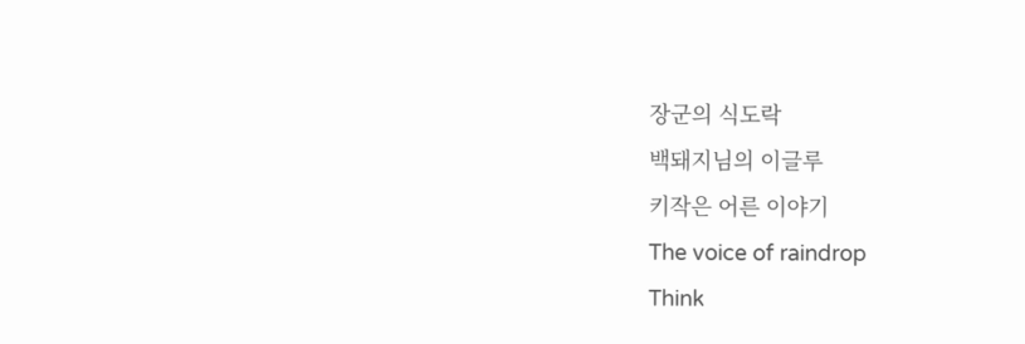장군의 식도락
백돼지님의 이글루
키작은 어른 이야기
The voice of raindrop
Think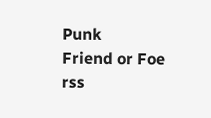Punk
Friend or Foe
rss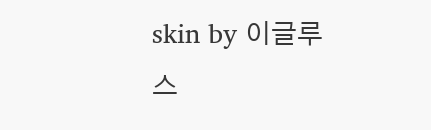skin by 이글루스